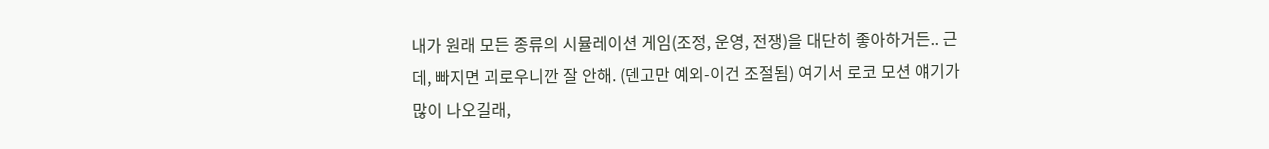내가 원래 모든 종류의 시뮬레이션 게임(조정, 운영, 전쟁)을 대단히 좋아하거든.. 근데, 빠지면 괴로우니깐 잘 안해. (덴고만 예외-이건 조절됨) 여기서 로코 모션 얘기가 많이 나오길래,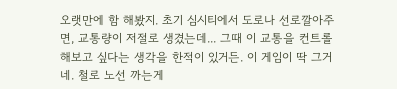오랫만에 함 해봤지. 초기 심시티에서 도로나 선로깔아주면, 교통량이 저절로 생겼는데... 그때 이 교통을 컨트롤 해보고 싶다는 생각을 한적이 있거든. 이 게임이 딱 그거네. 철로 노선 까는게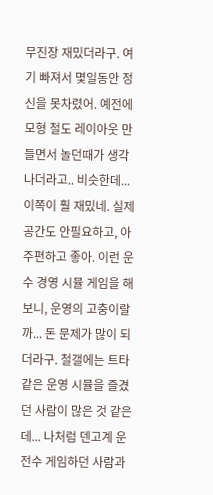무진장 재밌더라구. 여기 빠져서 몇일동안 정신을 못차렸어. 예전에 모형 철도 레이아웃 만들면서 놀던때가 생각나더라고.. 비슷한데... 이쪽이 훨 재밌네. 실제 공간도 안필요하고, 아주편하고 좋아. 이런 운수 경영 시뮬 게임을 해보니, 운영의 고충이랄까... 돈 문제가 많이 되더라구. 철갤에는 트타 같은 운영 시뮬을 즐겼던 사람이 많은 것 같은데... 나처럼 덴고계 운전수 게임하던 사람과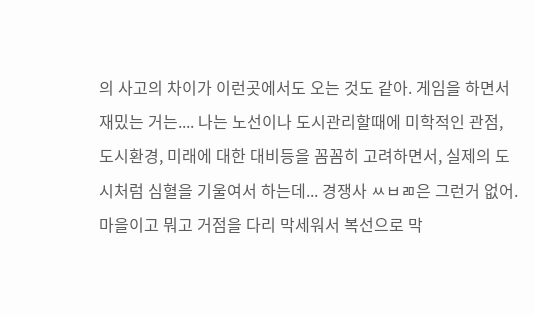의 사고의 차이가 이런곳에서도 오는 것도 같아. 게임을 하면서 재밌는 거는.... 나는 노선이나 도시관리할때에 미학적인 관점, 도시환경, 미래에 대한 대비등을 꼼꼼히 고려하면서, 실제의 도시처럼 심혈을 기울여서 하는데... 경쟁사 ㅆㅂㄻ은 그런거 없어.  마을이고 뭐고 거점을 다리 막세워서 복선으로 막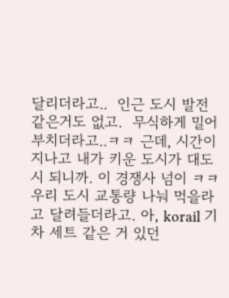달리더라고..  인근 도시 발전 같은거도 없고.  무식하게 밀어 부치더라고..ㅋㅋ 근데, 시간이 지나고 내가 키운 도시가 대도시 되니까. 이 경쟁사 넘이 ㅋㅋ 우리 도시 교통량 나눠 먹을라고 달려들더라고. 아, korail 기차 세트 같은 거 있던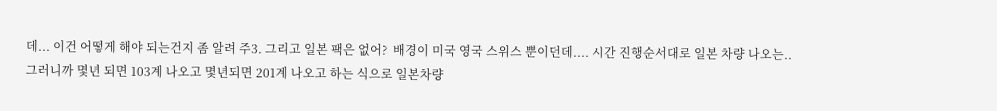데... 이건 어떻게 해야 되는건지 좀 알려 주3. 그리고 일본 팩은 없어?  배경이 미국 영국 스위스 뿐이던데.... 시간 진행순서대로 일본 차량 나오는.. 그러니까 몇년 되면 103계 나오고 몇년되면 201계 나오고 하는 식으로 일본차량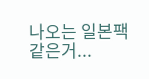나오는 일본팩같은거...